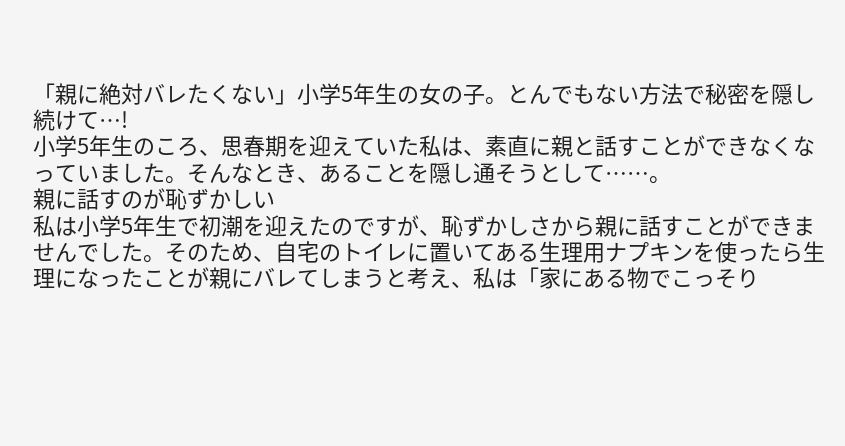「親に絶対バレたくない」小学5年生の女の子。とんでもない方法で秘密を隠し続けて…!
小学5年生のころ、思春期を迎えていた私は、素直に親と話すことができなくなっていました。そんなとき、あることを隠し通そうとして……。
親に話すのが恥ずかしい
私は小学5年生で初潮を迎えたのですが、恥ずかしさから親に話すことができませんでした。そのため、自宅のトイレに置いてある生理用ナプキンを使ったら生理になったことが親にバレてしまうと考え、私は「家にある物でこっそり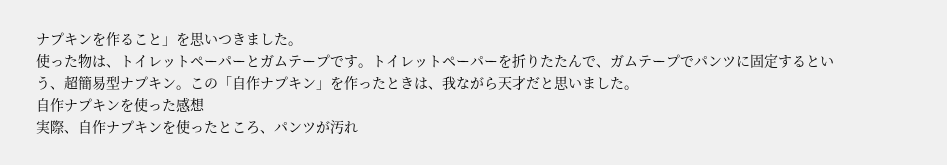ナプキンを作ること」を思いつきました。
使った物は、トイレットペーパーとガムテープです。トイレットペーパーを折りたたんで、ガムテープでパンツに固定するという、超簡易型ナプキン。この「自作ナプキン」を作ったときは、我ながら天才だと思いました。
自作ナプキンを使った感想
実際、自作ナプキンを使ったところ、パンツが汚れ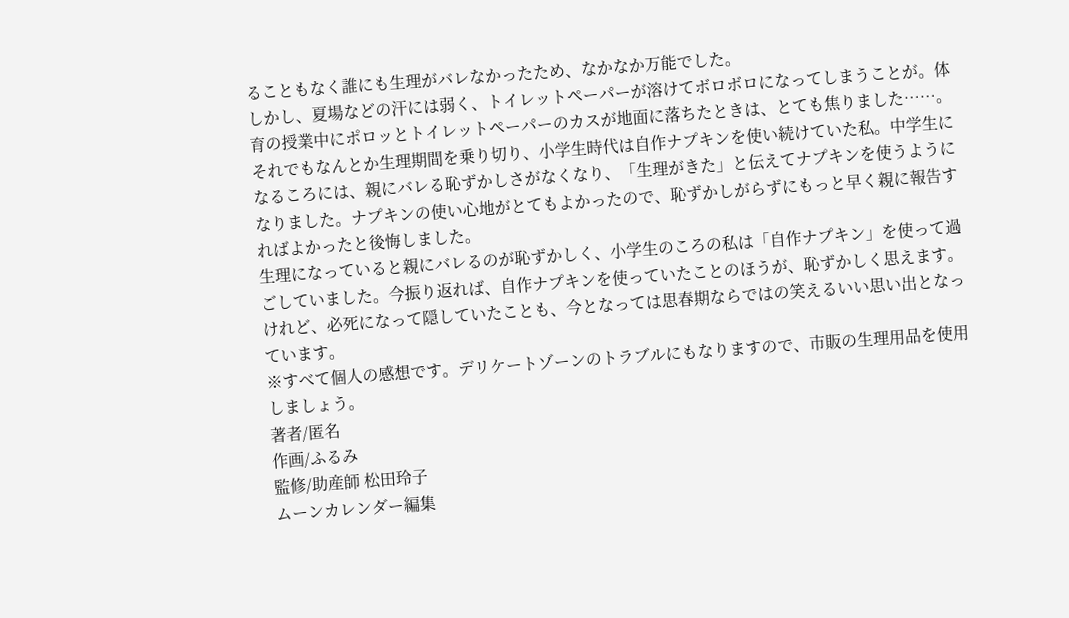ることもなく誰にも生理がバレなかったため、なかなか万能でした。
しかし、夏場などの汗には弱く、トイレットペーパーが溶けてボロボロになってしまうことが。体育の授業中にポロッとトイレットペーパーのカスが地面に落ちたときは、とても焦りました……。
それでもなんとか生理期間を乗り切り、小学生時代は自作ナプキンを使い続けていた私。中学生になるころには、親にバレる恥ずかしさがなくなり、「生理がきた」と伝えてナプキンを使うようになりました。ナプキンの使い心地がとてもよかったので、恥ずかしがらずにもっと早く親に報告すればよかったと後悔しました。
生理になっていると親にバレるのが恥ずかしく、小学生のころの私は「自作ナプキン」を使って過ごしていました。今振り返れば、自作ナプキンを使っていたことのほうが、恥ずかしく思えます。けれど、必死になって隠していたことも、今となっては思春期ならではの笑えるいい思い出となっています。
※すべて個人の感想です。デリケートゾーンのトラブルにもなりますので、市販の生理用品を使用しましょう。
著者/匿名
作画/ふるみ
監修/助産師 松田玲子
ムーンカレンダー編集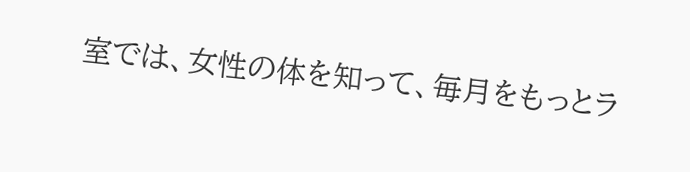室では、女性の体を知って、毎月をもっとラ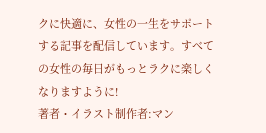クに快適に、女性の一生をサポートする記事を配信しています。すべての女性の毎日がもっとラクに楽しくなりますように!
著者・イラスト制作者:マン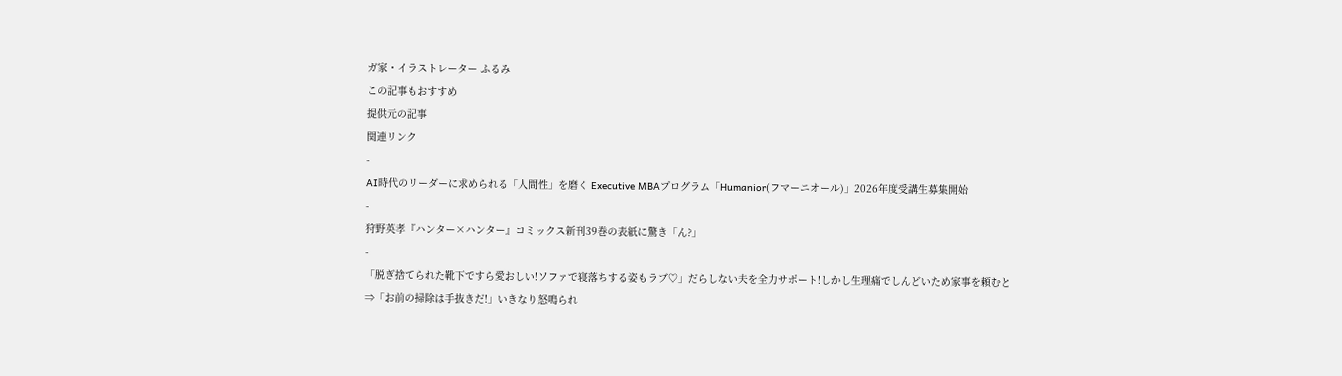ガ家・イラストレーター ふるみ
この記事もおすすめ
提供元の記事
関連リンク
-
AI時代のリーダーに求められる「人間性」を磨く Executive MBAプログラム「Humanior(フマーニオール)」2026年度受講生募集開始
-
狩野英孝『ハンター×ハンター』コミックス新刊39巻の表紙に驚き「ん?」
-
「脱ぎ捨てられた靴下ですら愛おしい!ソファで寝落ちする姿もラブ♡」だらしない夫を全力サポート!しかし生理痛でしんどいため家事を頼むと⇒「お前の掃除は手抜きだ!」いきなり怒鳴られ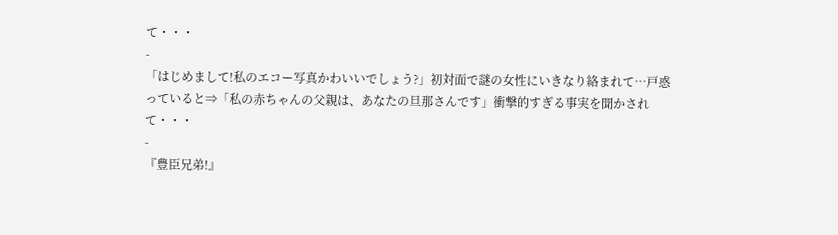て・・・
-
「はじめまして!私のエコー写真かわいいでしょう?」初対面で謎の女性にいきなり絡まれて…戸惑っていると⇒「私の赤ちゃんの父親は、あなたの旦那さんです」衝撃的すぎる事実を聞かされて・・・
-
『豊臣兄弟!』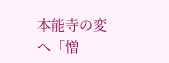本能寺の変へ「憎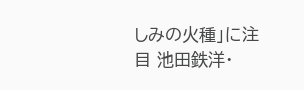しみの火種」に注目 池田鉄洋・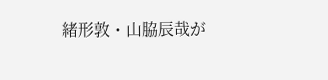緒形敦・山脇辰哉が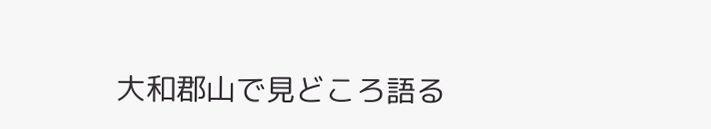大和郡山で見どころ語る